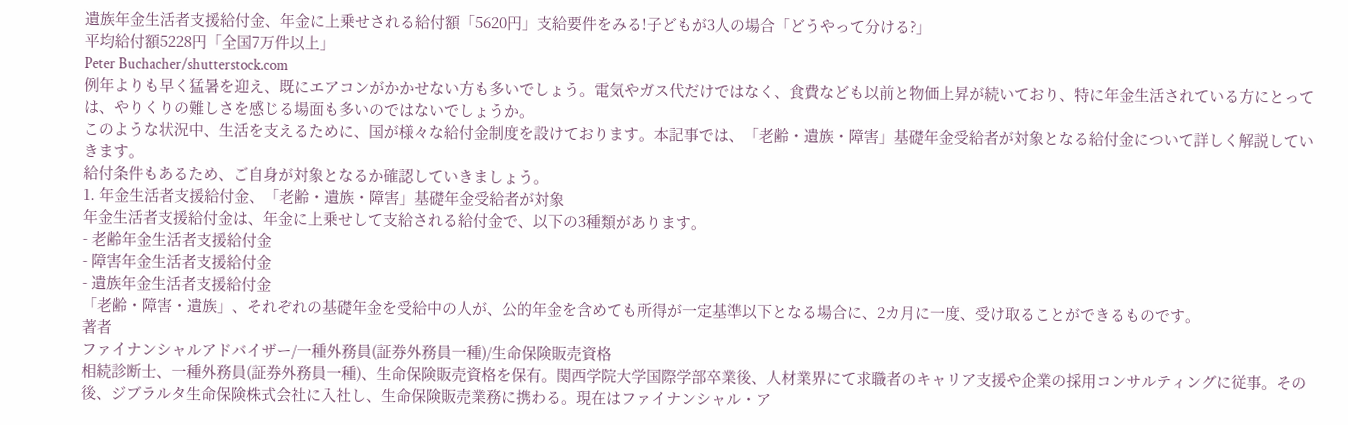遺族年金生活者支援給付金、年金に上乗せされる給付額「5620円」支給要件をみる!子どもが3人の場合「どうやって分ける?」
平均給付額5228円「全国7万件以上」
Peter Buchacher/shutterstock.com
例年よりも早く猛暑を迎え、既にエアコンがかかせない方も多いでしょう。電気やガス代だけではなく、食費なども以前と物価上昇が続いており、特に年金生活されている方にとっては、やりくりの難しさを感じる場面も多いのではないでしょうか。
このような状況中、生活を支えるために、国が様々な給付金制度を設けております。本記事では、「老齢・遺族・障害」基礎年金受給者が対象となる給付金について詳しく解説していきます。
給付条件もあるため、ご自身が対象となるか確認していきましょう。
1. 年金生活者支援給付金、「老齢・遺族・障害」基礎年金受給者が対象
年金生活者支援給付金は、年金に上乗せして支給される給付金で、以下の3種類があります。
- 老齢年金生活者支援給付金
- 障害年金生活者支援給付金
- 遺族年金生活者支援給付金
「老齢・障害・遺族」、それぞれの基礎年金を受給中の人が、公的年金を含めても所得が一定基準以下となる場合に、2カ月に一度、受け取ることができるものです。
著者
ファイナンシャルアドバイザー/一種外務員(証券外務員一種)/生命保険販売資格
相続診断士、一種外務員(証券外務員一種)、生命保険販売資格を保有。関西学院大学国際学部卒業後、人材業界にて求職者のキャリア支援や企業の採用コンサルティングに従事。その後、ジブラルタ生命保険株式会社に入社し、生命保険販売業務に携わる。現在はファイナンシャル・ア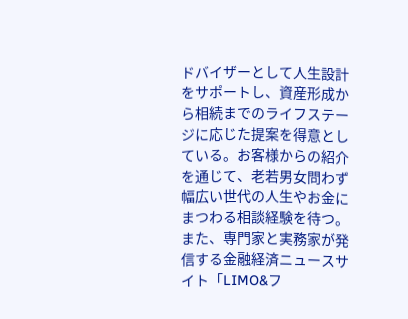ドバイザーとして人生設計をサポートし、資産形成から相続までのライフステージに応じた提案を得意としている。お客様からの紹介を通じて、老若男女問わず幅広い世代の人生やお金にまつわる相談経験を待つ。また、専門家と実務家が発信する金融経済ニュースサイト「LIMO&フ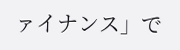ァイナンス」で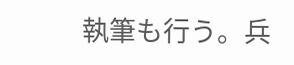執筆も行う。兵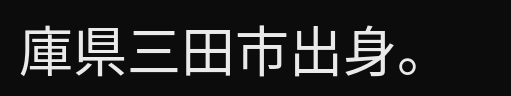庫県三田市出身。